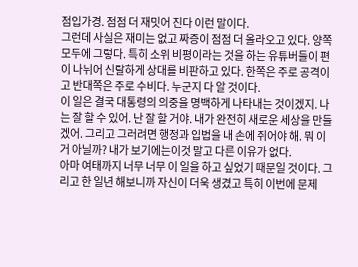점입가경. 점점 더 재밋어 진다 이런 말이다.
그런데 사실은 재미는 없고 짜증이 점점 더 올라오고 있다. 양쪽 모두에 그렇다. 특히 소위 비평이라는 것을 하는 유튜버들이 편이 나뉘어 신랄하게 상대를 비판하고 있다. 한쪽은 주로 공격이고 반대쪽은 주로 수비다. 누군지 다 알 것이다.
이 일은 결국 대통령의 의중을 명백하게 나타내는 것이겠지. 나는 잘 할 수 있어. 난 잘 할 거야. 내가 완전히 새로운 세상을 만들겠어. 그리고 그러려면 행정과 입법을 내 손에 쥐어야 해. 뭐 이거 아닐까? 내가 보기에는이것 말고 다른 이유가 없다.
아마 여태까지 너무 너무 이 일을 하고 싶었기 때문일 것이다. 그리고 한 일년 해보니까 자신이 더욱 생겼고 특히 이번에 문제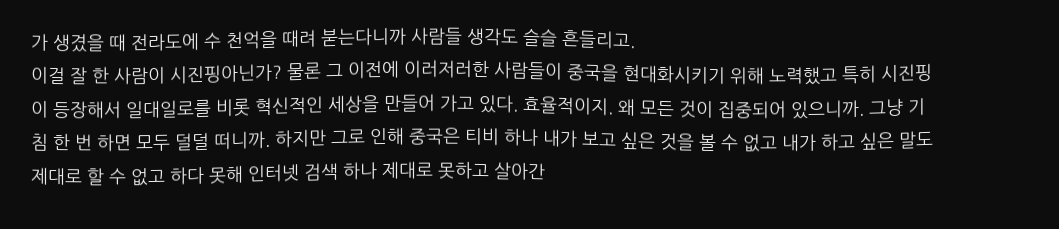가 생겼을 때 전라도에 수 천억을 때려 붇는다니까 사람들 생각도 슬슬 흔들리고.
이걸 잘 한 사람이 시진핑아닌가? 물론 그 이전에 이러저러한 사람들이 중국을 현대화시키기 위해 노력했고 특히 시진핑이 등장해서 일대일로를 비롯 혁신적인 세상을 만들어 가고 있다. 효율적이지. 왜 모든 것이 집중되어 있으니까. 그냥 기침 한 번 하면 모두 덜덜 떠니까. 하지만 그로 인해 중국은 티비 하나 내가 보고 싶은 것을 볼 수 없고 내가 하고 싶은 말도 제대로 할 수 없고 하다 못해 인터넷 검색 하나 제대로 못하고 살아간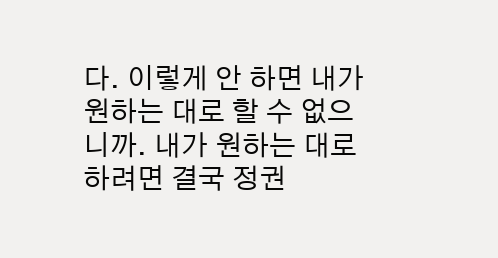다. 이렇게 안 하면 내가 원하는 대로 할 수 없으니까. 내가 원하는 대로 하려면 결국 정권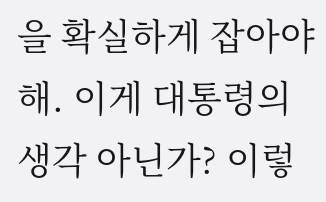을 확실하게 잡아야해. 이게 대통령의 생각 아닌가? 이렇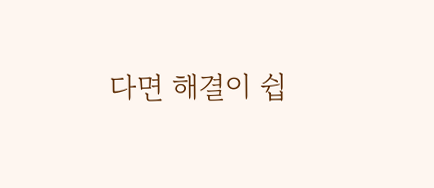다면 해결이 쉽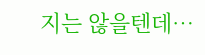지는 않을텐데…